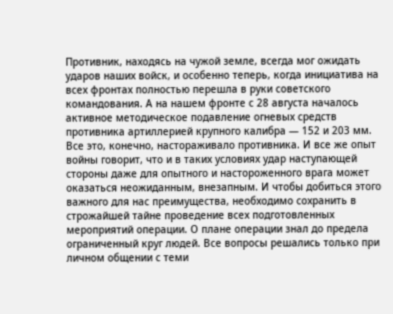Противник, находясь на чужой земле, всегда мог ожидать ударов наших войск, и особенно теперь, когда инициатива на всех фронтах полностью перешла в руки советского командования. А на нашем фронте с 28 августа началось активное методическое подавление огневых средств противника артиллерией крупного калибра — 152 и 203 мм. Все это, конечно, настораживало противника. И все же опыт войны говорит, что и в таких условиях удар наступающей стороны даже для опытного и настороженного врага может оказаться неожиданным, внезапным. И чтобы добиться этого важного для нас преимущества, необходимо сохранить в строжайшей тайне проведение всех подготовленных мероприятий операции. О плане операции знал до предела ограниченный круг людей. Все вопросы решались только при личном общении с теми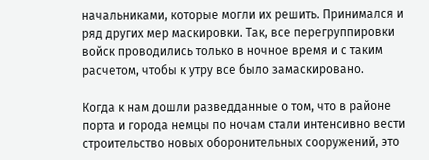начальниками, которые могли их решить. Принимался и ряд других мер маскировки. Так, все перегруппировки войск проводились только в ночное время и с таким расчетом, чтобы к утру все было замаскировано.

Когда к нам дошли разведданные о том, что в районе порта и города немцы по ночам стали интенсивно вести строительство новых оборонительных сооружений, это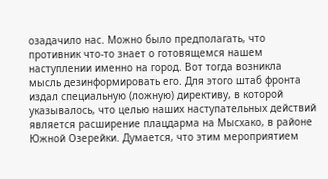озадачило нас. Можно было предполагать, что противник что-то знает о готовящемся нашем наступлении именно на город. Вот тогда возникла мысль дезинформировать его. Для этого штаб фронта издал специальную (ложную) директиву, в которой указывалось, что целью наших наступательных действий является расширение плацдарма на Мысхако, в районе Южной Озерейки. Думается, что этим мероприятием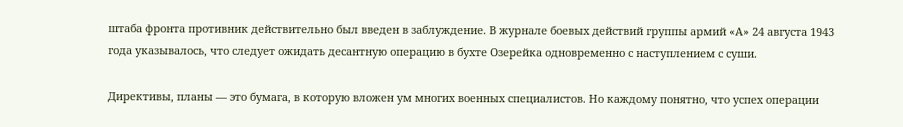штаба фронта противник действительно был введен в заблуждение. В журнале боевых действий группы армий «А» 24 августа 1943 года указывалось, что следует ожидать десантную операцию в бухте Озерейка одновременно с наступлением с суши.

Директивы, планы — это бумага, в которую вложен ум многих военных специалистов. Но каждому понятно, что успех операции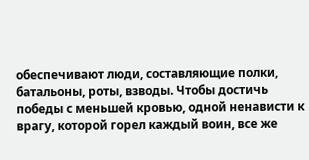обеспечивают люди, составляющие полки, батальоны, роты, взводы. Чтобы достичь победы с меньшей кровью, одной ненависти к врагу, которой горел каждый воин, все же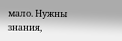мало. Нужны знания,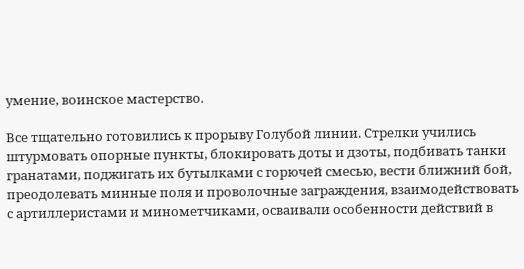умение, воинское мастерство.

Все тщательно готовились к прорыву Голубой линии. Стрелки учились штурмовать опорные пункты, блокировать доты и дзоты, подбивать танки гранатами, поджигать их бутылками с горючей смесью, вести ближний бой, преодолевать минные поля и проволочные заграждения, взаимодействовать с артиллеристами и минометчиками, осваивали особенности действий в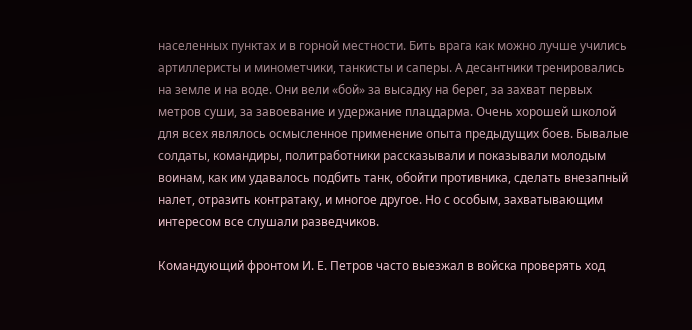населенных пунктах и в горной местности. Бить врага как можно лучше учились артиллеристы и минометчики, танкисты и саперы. А десантники тренировались на земле и на воде. Они вели «бой» за высадку на берег, за захват первых метров суши, за завоевание и удержание плацдарма. Очень хорошей школой для всех являлось осмысленное применение опыта предыдущих боев. Бывалые солдаты, командиры, политработники рассказывали и показывали молодым воинам, как им удавалось подбить танк, обойти противника, сделать внезапный налет, отразить контратаку, и многое другое. Но с особым, захватывающим интересом все слушали разведчиков.

Командующий фронтом И. Е. Петров часто выезжал в войска проверять ход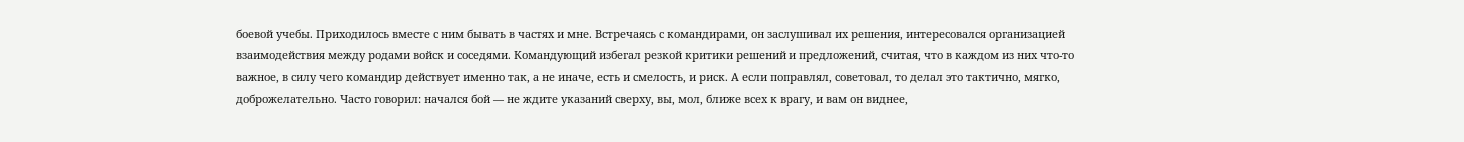боевой учебы. Приходилось вместе с ним бывать в частях и мне. Встречаясь с командирами, он заслушивал их решения, интересовался организацией взаимодействия между родами войск и соседями. Командующий избегал резкой критики решений и предложений, считая, что в каждом из них что-то важное, в силу чего командир действует именно так, а не иначе, есть и смелость, и риск. А если поправлял, советовал, то делал это тактично, мягко, доброжелательно. Часто говорил: начался бой — не ждите указаний сверху, вы, мол, ближе всех к врагу, и вам он виднее,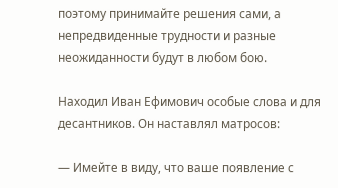поэтому принимайте решения сами, а непредвиденные трудности и разные неожиданности будут в любом бою.

Находил Иван Ефимович особые слова и для десантников. Он наставлял матросов:

— Имейте в виду, что ваше появление с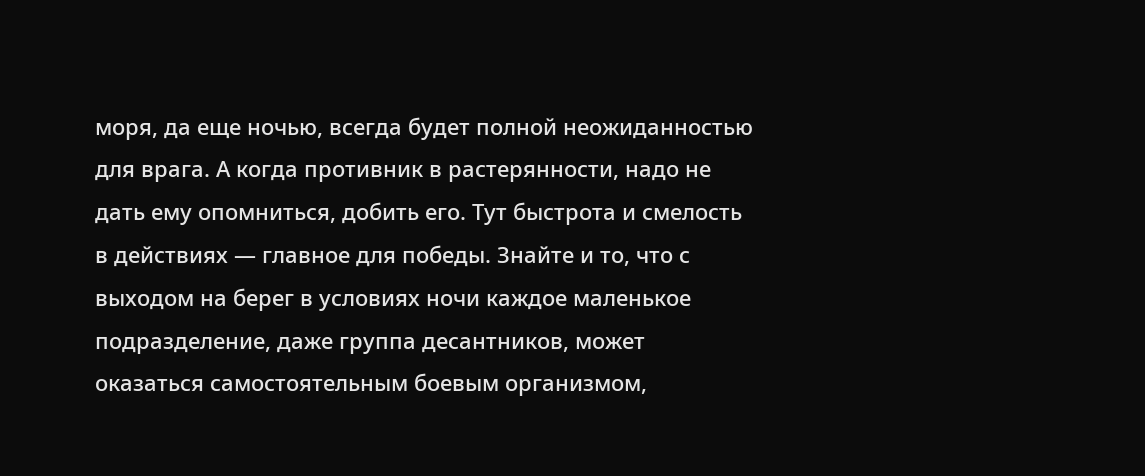моря, да еще ночью, всегда будет полной неожиданностью для врага. А когда противник в растерянности, надо не дать ему опомниться, добить его. Тут быстрота и смелость в действиях — главное для победы. Знайте и то, что с выходом на берег в условиях ночи каждое маленькое подразделение, даже группа десантников, может оказаться самостоятельным боевым организмом,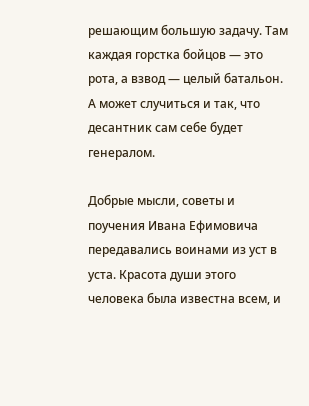решающим большую задачу. Там каждая горстка бойцов — это рота, а взвод — целый батальон. А может случиться и так, что десантник сам себе будет генералом.

Добрые мысли, советы и поучения Ивана Ефимовича передавались воинами из уст в уста. Красота души этого человека была известна всем, и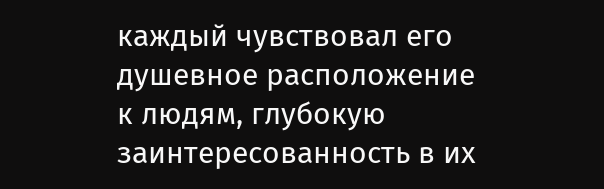каждый чувствовал его душевное расположение к людям, глубокую заинтересованность в их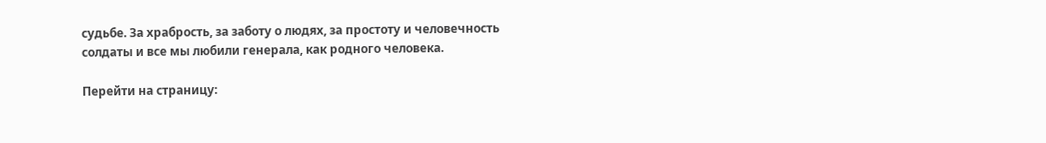судьбе. За храбрость, за заботу о людях, за простоту и человечность солдаты и все мы любили генерала, как родного человека.

Перейти на страницу: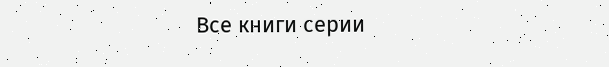Все книги серии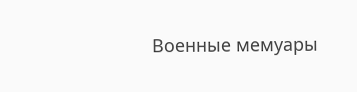Военные мемуары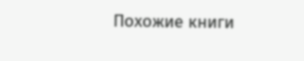Похожие книги